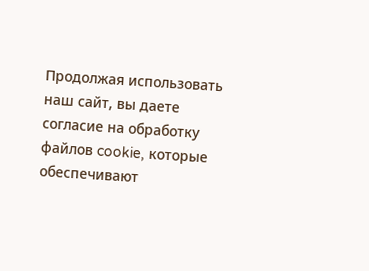Продолжая использовать наш сайт, вы даете согласие на обработку файлов cookie, которые обеспечивают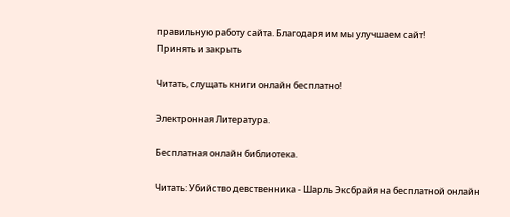правильную работу сайта. Благодаря им мы улучшаем сайт!
Принять и закрыть

Читать, слущать книги онлайн бесплатно!

Электронная Литература.

Бесплатная онлайн библиотека.

Читать: Убийство девственника - Шарль Эксбрайя на бесплатной онлайн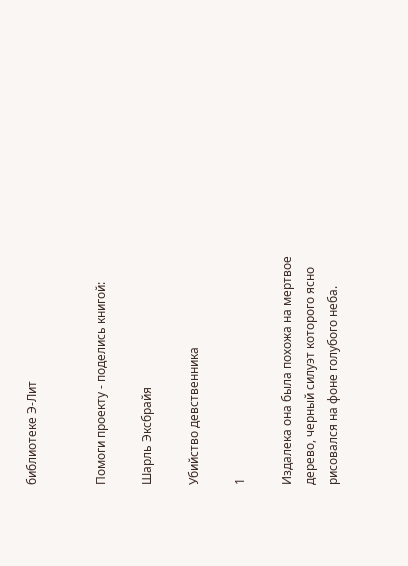библиотеке Э-Лит


Помоги проекту - поделись книгой:

Шарль Эксбрайя

Убийство девственника

1

Издалека она была похожа на мертвое дерево, черный силуэт которого ясно рисовался на фоне голубого неба.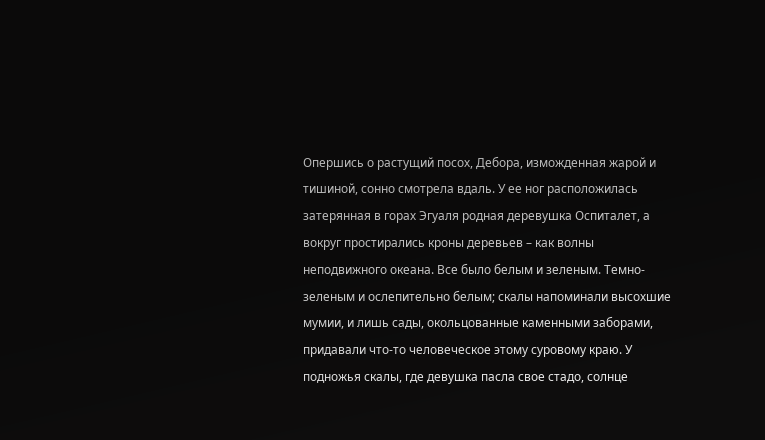Опершись о растущий посох, Дебора, изможденная жарой и тишиной, сонно смотрела вдаль. У ее ног расположилась затерянная в горах Эгуаля родная деревушка Оспиталет, а вокруг простирались кроны деревьев – как волны неподвижного океана. Все было белым и зеленым. Темно-зеленым и ослепительно белым; скалы напоминали высохшие мумии, и лишь сады, окольцованные каменными заборами, придавали что-то человеческое этому суровому краю. У подножья скалы, где девушка пасла свое стадо, солнце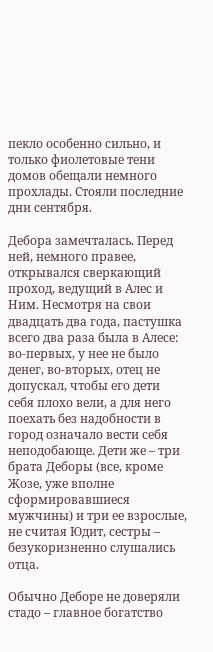пекло особенно сильно, и только фиолетовые тени домов обещали немного прохлады. Стояли последние дни сентября.

Дебора замечталась. Перед ней, немного правее, открывался сверкающий проход, ведущий в Алес и Ним. Несмотря на свои двадцать два года, пастушка всего два раза была в Алесе: во-первых, у нее не было денег, во-вторых, отец не допускал, чтобы его дети себя плохо вели, а для него поехать без надобности в город означало вести себя неподобающе. Дети же – три брата Деборы (все, кроме Жозе, уже вполне сформировавшиеся мужчины) и три ее взрослые, не считая Юдит, сестры – безукоризненно слушались отца.

Обычно Деборе не доверяли стадо – главное богатство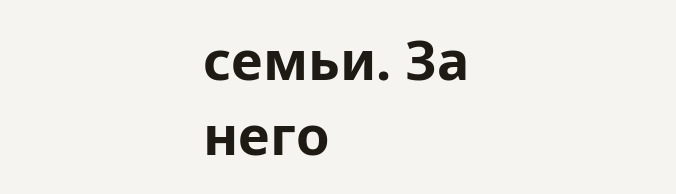семьи. За него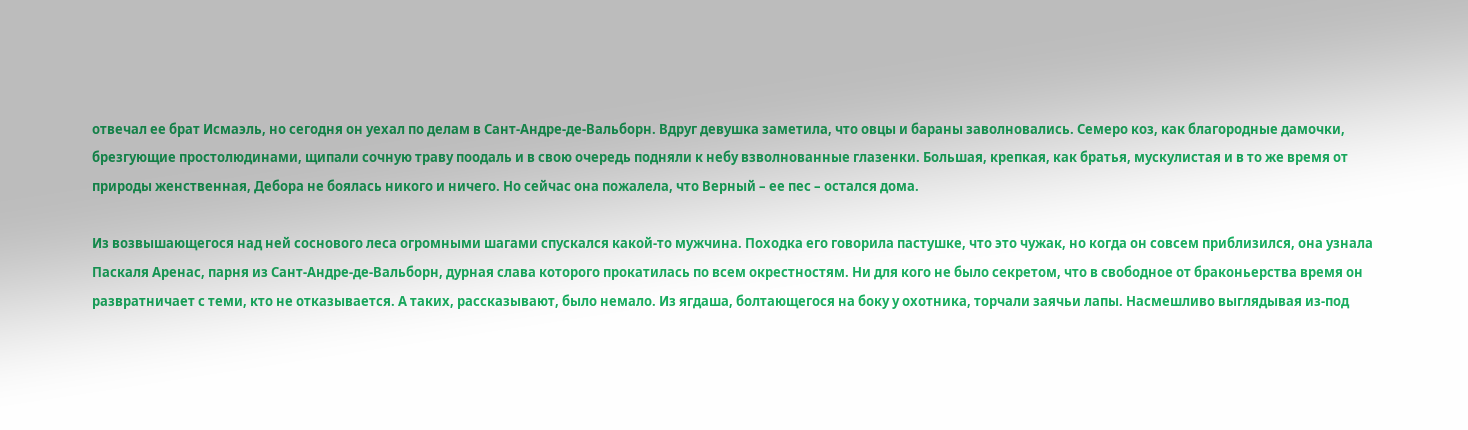отвечал ее брат Исмаэль, но сегодня он уехал по делам в Сант-Андре-де-Вальборн. Вдруг девушка заметила, что овцы и бараны заволновались. Семеро коз, как благородные дамочки, брезгующие простолюдинами, щипали сочную траву поодаль и в свою очередь подняли к небу взволнованные глазенки. Большая, крепкая, как братья, мускулистая и в то же время от природы женственная, Дебоpa не боялась никого и ничего. Но сейчас она пожалела, что Верный – ее пес – остался дома.

Из возвышающегося над ней соснового леса огромными шагами спускался какой-то мужчина. Походка его говорила пастушке, что это чужак, но когда он совсем приблизился, она узнала Паскаля Аренас, парня из Сант-Андре-де-Вальборн, дурная слава которого прокатилась по всем окрестностям. Ни для кого не было секретом, что в свободное от браконьерства время он развратничает с теми, кто не отказывается. А таких, рассказывают, было немало. Из ягдаша, болтающегося на боку у охотника, торчали заячьи лапы. Насмешливо выглядывая из-под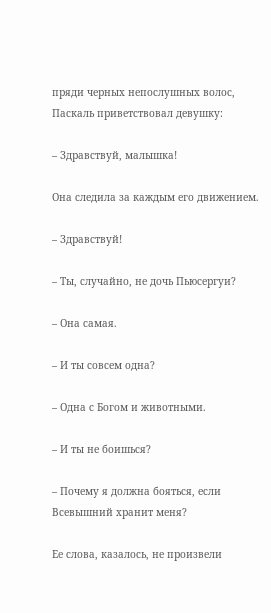пряди черных непослушных волос, Паскаль приветствовал девушку:

– Здравствуй, малышка!

Она следила за каждым его движением.

– Здравствуй!

– Ты, случайно, не дочь Пьюсергуи?

– Она самая.

– И ты совсем одна?

– Одна с Богом и животными.

– И ты не боишься?

– Почему я должна бояться, если Всевышний хранит меня?

Ее слова, казалось, не произвели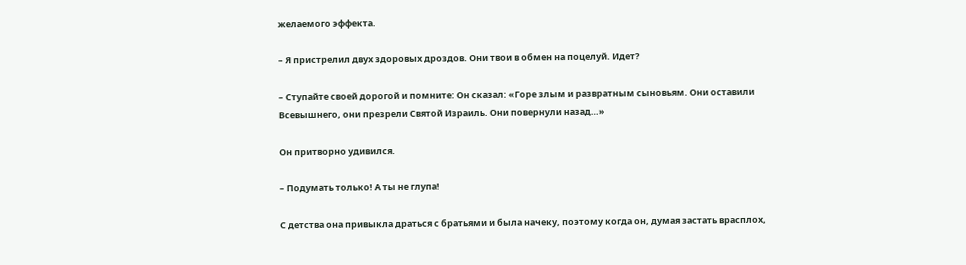желаемого эффекта.

– Я пристрелил двух здоровых дроздов. Они твои в обмен на поцелуй. Идет?

– Ступайте своей дорогой и помните: Он сказал: «Горе злым и развратным сыновьям. Они оставили Всевышнего, они презрели Святой Израиль. Они повернули назад…»

Он притворно удивился.

– Подумать только! А ты не глупа!

С детства она привыкла драться с братьями и была начеку, поэтому когда он, думая застать врасплох,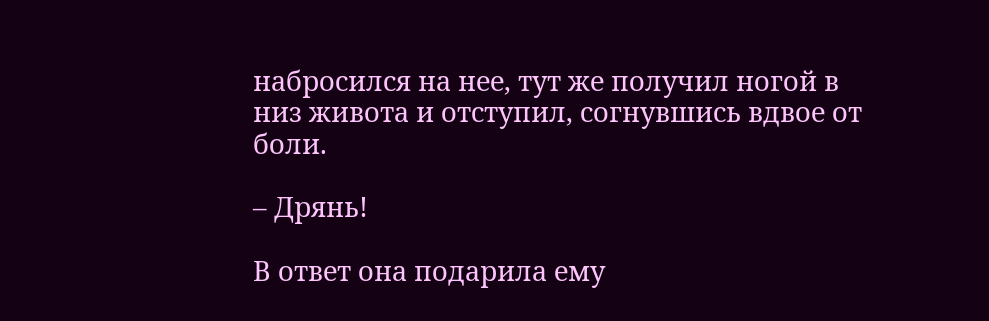набросился на нее, тут же получил ногой в низ живота и отступил, согнувшись вдвое от боли.

– Дрянь!

В ответ она подарила ему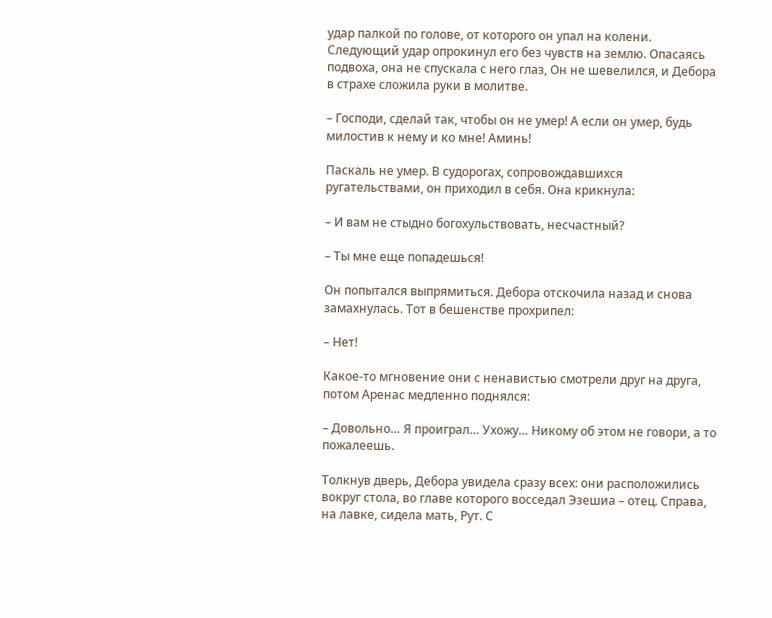удар палкой по голове, от которого он упал на колени. Следующий удар опрокинул его без чувств на землю. Опасаясь подвоха, она не спускала с него глаз, Он не шевелился, и Дебора в страхе сложила руки в молитве.

– Господи, сделай так, чтобы он не умер! А если он умер, будь милостив к нему и ко мне! Аминь!

Паскаль не умер. В судорогах, сопровождавшихся ругательствами, он приходил в себя. Она крикнула:

– И вам не стыдно богохульствовать, несчастный?

– Ты мне еще попадешься!

Он попытался выпрямиться. Дебора отскочила назад и снова замахнулась. Тот в бешенстве прохрипел:

– Нет!

Какое-то мгновение они с ненавистью смотрели друг на друга, потом Аренас медленно поднялся:

– Довольно… Я проиграл… Ухожу… Никому об этом не говори, а то пожалеешь.

Толкнув дверь, Дебора увидела сразу всех: они расположились вокруг стола, во главе которого восседал Эзешиа – отец. Справа, на лавке, сидела мать, Рут. С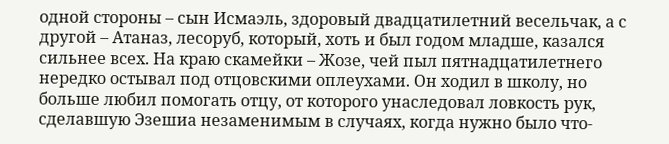одной стороны – сын Исмаэль, здоровый двадцатилетний весельчак, а с другой – Атаназ, лесоруб, который, хоть и был годом младше, казался сильнее всех. На краю скамейки – Жозе, чей пыл пятнадцатилетнего нередко остывал под отцовскими оплеухами. Он ходил в школу, но больше любил помогать отцу, от которого унаследовал ловкость рук, сделавшую Эзешиа незаменимым в случаях, когда нужно было что-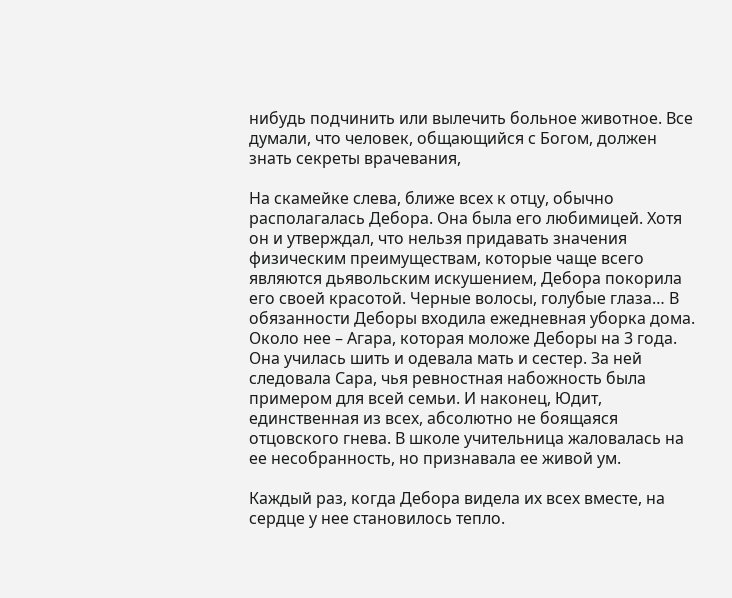нибудь подчинить или вылечить больное животное. Все думали, что человек, общающийся с Богом, должен знать секреты врачевания,

На скамейке слева, ближе всех к отцу, обычно располагалась Дебора. Она была его любимицей. Хотя он и утверждал, что нельзя придавать значения физическим преимуществам, которые чаще всего являются дьявольским искушением, Дебора покорила его своей красотой. Черные волосы, голубые глаза… В обязанности Деборы входила ежедневная уборка дома. Около нее – Агара, которая моложе Деборы на 3 года. Она училась шить и одевала мать и сестер. За ней следовала Сара, чья ревностная набожность была примером для всей семьи. И наконец, Юдит, единственная из всех, абсолютно не боящаяся отцовского гнева. В школе учительница жаловалась на ее несобранность, но признавала ее живой ум.

Каждый раз, когда Дебора видела их всех вместе, на сердце у нее становилось тепло.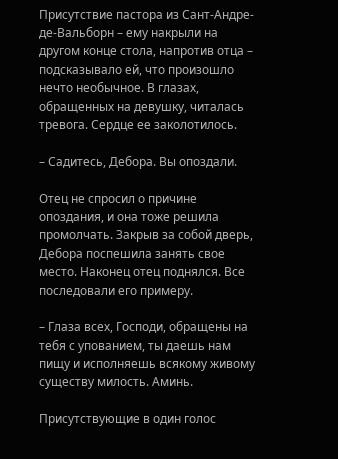Присутствие пастора из Сант-Андре-де-Вальборн – ему накрыли на другом конце стола, напротив отца – подсказывало ей, что произошло нечто необычное. В глазах, обращенных на девушку, читалась тревога. Сердце ее заколотилось.

– Садитесь, Дебора. Вы опоздали.

Отец не спросил о причине опоздания, и она тоже решила промолчать. Закрыв за собой дверь, Дебора поспешила занять свое место. Наконец отец поднялся. Все последовали его примеру.

– Глаза всех, Господи, обращены на тебя с упованием, ты даешь нам пищу и исполняешь всякому живому существу милость. Аминь.

Присутствующие в один голос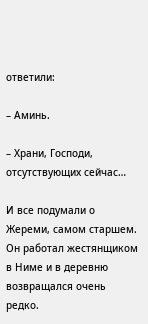ответили:

– Аминь.

– Храни, Господи, отсутствующих сейчас…

И все подумали о Жереми, самом старшем. Он работал жестянщиком в Ниме и в деревню возвращался очень редко.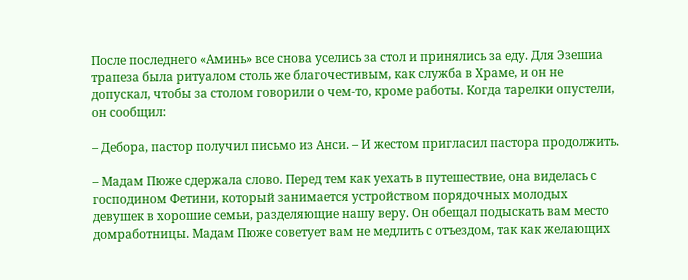После последнего «Аминь» все снова уселись за стол и принялись за еду. Для Эзешиа трапеза была ритуалом столь же благочестивым, как служба в Храме, и он не допускал, чтобы за столом говорили о чем-то, кроме работы. Когда тарелки опустели, он сообщил:

– Дебора, пастор получил письмо из Анси. – И жестом пригласил пастора продолжить.

– Мадам Пюже сдержала слово. Перед тем как уехать в путешествие, она виделась с господином Фетини, который занимается устройством порядочных молодых девушек в хорошие семьи, разделяющие нашу веру. Он обещал подыскать вам место домработницы. Мадам Пюже советует вам не медлить с отъездом, так как желающих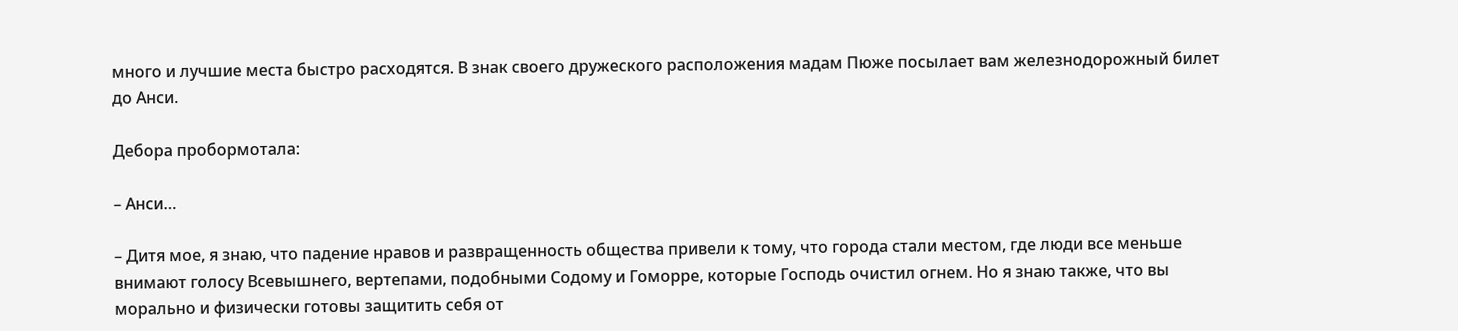много и лучшие места быстро расходятся. В знак своего дружеского расположения мадам Пюже посылает вам железнодорожный билет до Анси.

Дебора пробормотала:

– Анси…

– Дитя мое, я знаю, что падение нравов и развращенность общества привели к тому, что города стали местом, где люди все меньше внимают голосу Всевышнего, вертепами, подобными Содому и Гоморре, которые Господь очистил огнем. Но я знаю также, что вы морально и физически готовы защитить себя от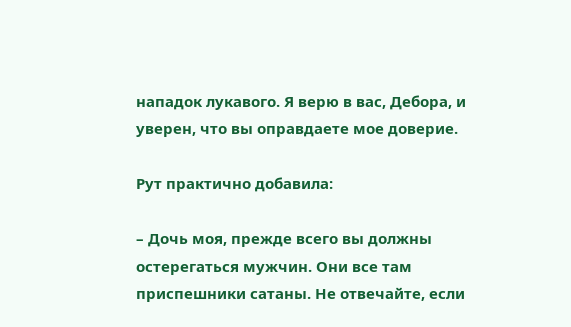нападок лукавого. Я верю в вас, Дебора, и уверен, что вы оправдаете мое доверие.

Рут практично добавила:

– Дочь моя, прежде всего вы должны остерегаться мужчин. Они все там приспешники сатаны. Не отвечайте, если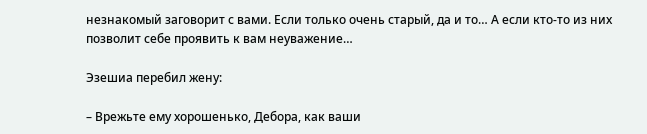незнакомый заговорит с вами. Если только очень старый, да и то… А если кто-то из них позволит себе проявить к вам неуважение…

Эзешиа перебил жену:

– Врежьте ему хорошенько, Дебора, как ваши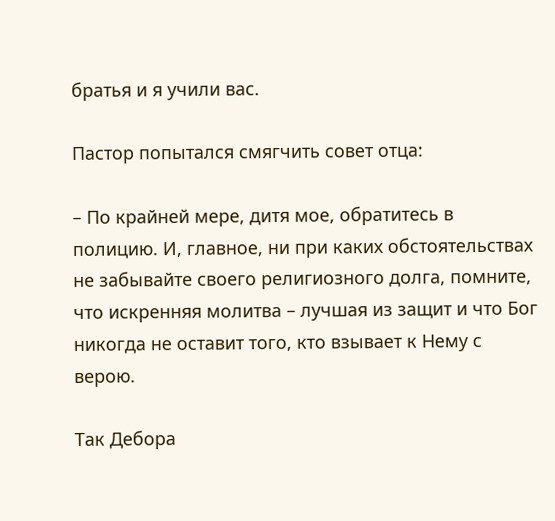братья и я учили вас.

Пастор попытался смягчить совет отца:

– По крайней мере, дитя мое, обратитесь в полицию. И, главное, ни при каких обстоятельствах не забывайте своего религиозного долга, помните, что искренняя молитва – лучшая из защит и что Бог никогда не оставит того, кто взывает к Нему с верою.

Так Дебора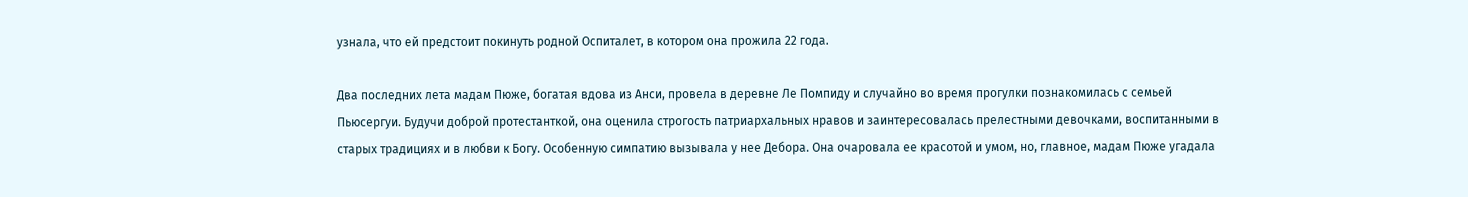узнала, что ей предстоит покинуть родной Оспиталет, в котором она прожила 22 года.

Два последних лета мадам Пюже, богатая вдова из Анси, провела в деревне Ле Помпиду и случайно во время прогулки познакомилась с семьей Пьюсергуи. Будучи доброй протестанткой, она оценила строгость патриархальных нравов и заинтересовалась прелестными девочками, воспитанными в старых традициях и в любви к Богу. Особенную симпатию вызывала у нее Дебора. Она очаровала ее красотой и умом, но, главное, мадам Пюже угадала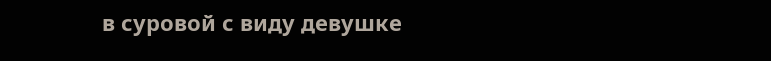в суровой с виду девушке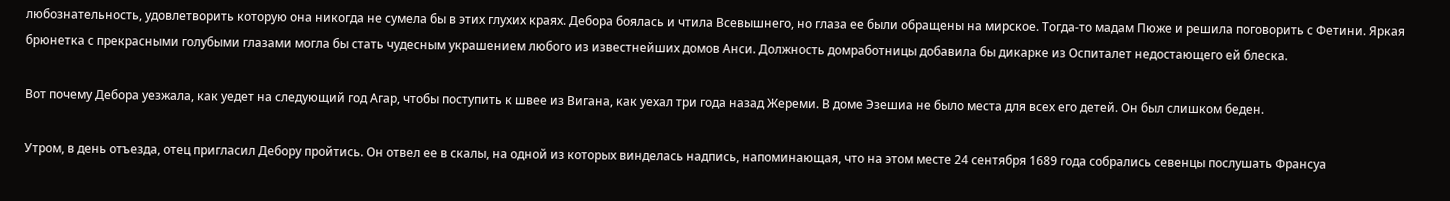любознательность, удовлетворить которую она никогда не сумела бы в этих глухих краях. Дебора боялась и чтила Всевышнего, но глаза ее были обращены на мирское. Тогда-то мадам Пюже и решила поговорить с Фетини. Яркая брюнетка с прекрасными голубыми глазами могла бы стать чудесным украшением любого из известнейших домов Анси. Должность домработницы добавила бы дикарке из Оспиталет недостающего ей блеска.

Вот почему Дебора уезжала, как уедет на следующий год Агар, чтобы поступить к швее из Вигана, как уехал три года назад Жереми. В доме Эзешиа не было места для всех его детей. Он был слишком беден.

Утром, в день отъезда, отец пригласил Дебору пройтись. Он отвел ее в скалы, на одной из которых винделась надпись, напоминающая, что на этом месте 24 сентября 1689 года собрались севенцы послушать Франсуа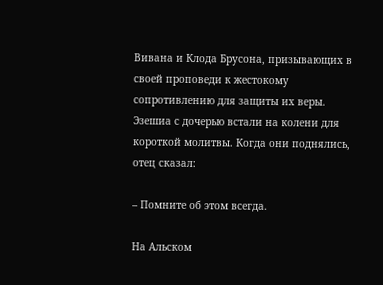Вивана и Клода Брусона, призывающих в своей проповеди к жестокому сопротивлению для защиты их веры. Эзешиа с дочерью встали на колени для короткой молитвы. Когда они поднялись, отец сказал:

– Помните об этом всегда.

На Альском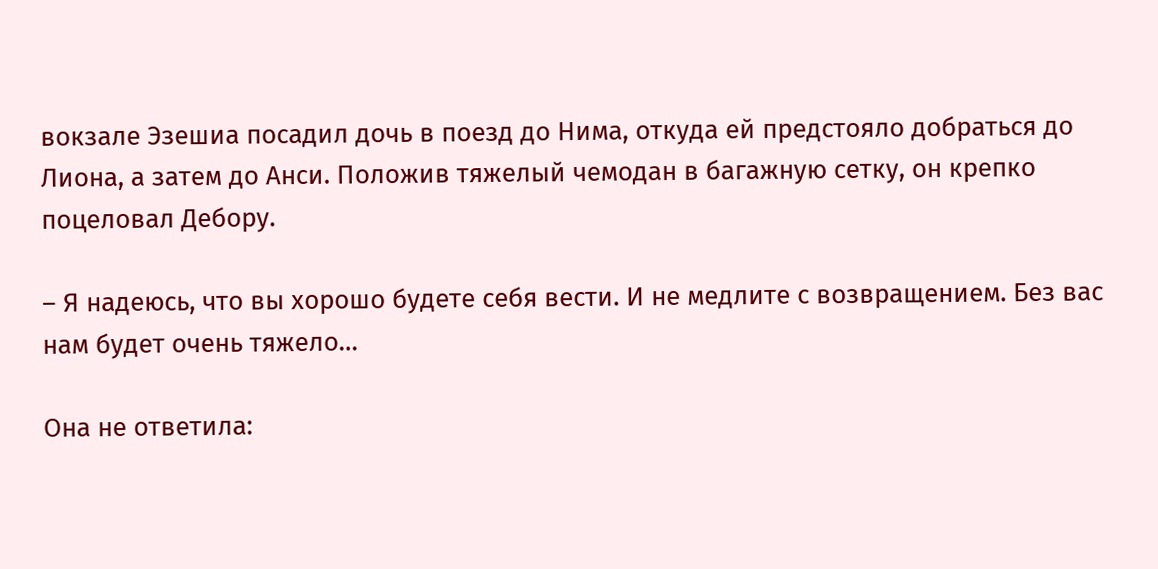вокзале Эзешиа посадил дочь в поезд до Нима, откуда ей предстояло добраться до Лиона, а затем до Анси. Положив тяжелый чемодан в багажную сетку, он крепко поцеловал Дебору.

– Я надеюсь, что вы хорошо будете себя вести. И не медлите с возвращением. Без вас нам будет очень тяжело…

Она не ответила: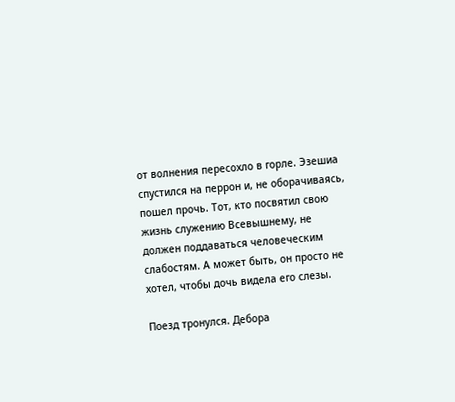от волнения пересохло в горле. Эзешиа спустился на перрон и, не оборачиваясь, пошел прочь. Тот, кто посвятил свою жизнь служению Всевышнему, не должен поддаваться человеческим слабостям. А может быть, он просто не хотел, чтобы дочь видела его слезы.

Поезд тронулся. Дебора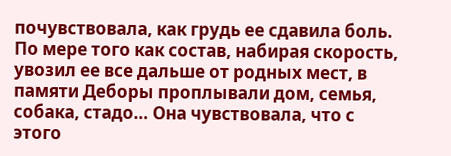почувствовала, как грудь ее сдавила боль. По мере того как состав, набирая скорость, увозил ее все дальше от родных мест, в памяти Деборы проплывали дом, семья, собака, стадо… Она чувствовала, что с этого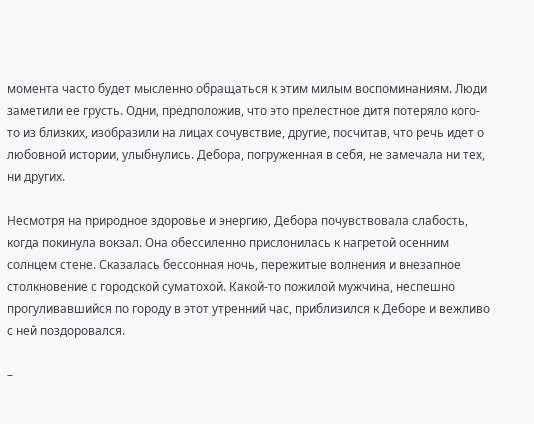момента часто будет мысленно обращаться к этим милым воспоминаниям. Люди заметили ее грусть. Одни, предположив, что это прелестное дитя потеряло кого-то из близких, изобразили на лицах сочувствие, другие, посчитав, что речь идет о любовной истории, улыбнулись. Дебора, погруженная в себя, не замечала ни тех, ни других.

Несмотря на природное здоровье и энергию, Дебора почувствовала слабость, когда покинула вокзал. Она обессиленно прислонилась к нагретой осенним солнцем стене. Сказалась бессонная ночь, пережитые волнения и внезапное столкновение с городской суматохой. Какой-то пожилой мужчина, неспешно прогуливавшийся по городу в этот утренний час, приблизился к Деборе и вежливо с ней поздоровался.

–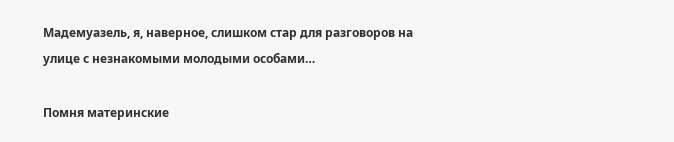Мадемуазель, я, наверное, слишком стар для разговоров на улице с незнакомыми молодыми особами…

Помня материнские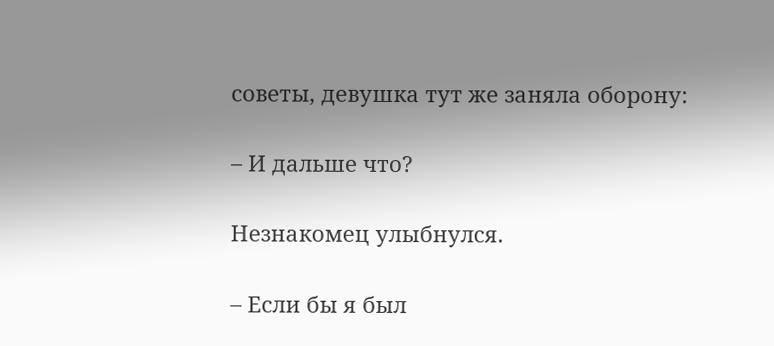советы, девушка тут же заняла оборону:

– И дальше что?

Незнакомец улыбнулся.

– Если бы я был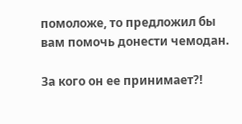помоложе, то предложил бы вам помочь донести чемодан.

За кого он ее принимает?!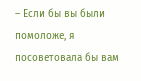– Если бы вы были помоложе, я посоветовала бы вам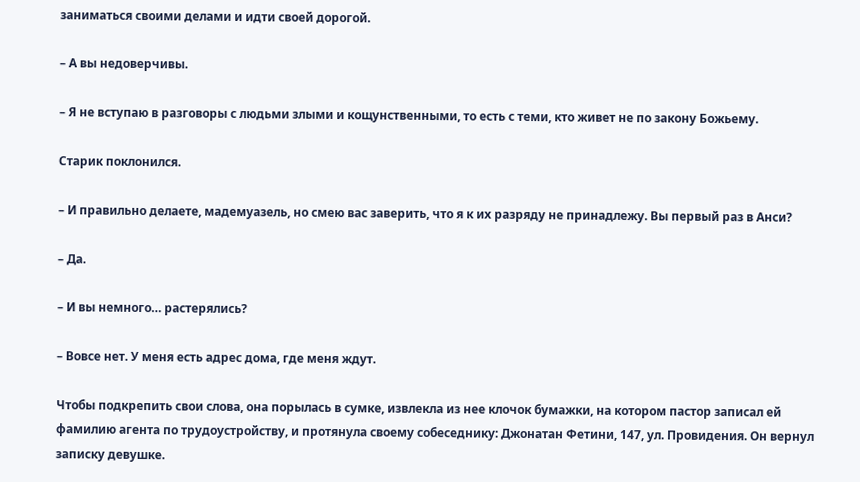заниматься своими делами и идти своей дорогой.

– А вы недоверчивы.

– Я не вступаю в разговоры с людьми злыми и кощунственными, то есть с теми, кто живет не по закону Божьему.

Старик поклонился.

– И правильно делаете, мадемуазель, но смею вас заверить, что я к их разряду не принадлежу. Вы первый раз в Анси?

– Да.

– И вы немного… растерялись?

– Вовсе нет. У меня есть адрес дома, где меня ждут.

Чтобы подкрепить свои слова, она порылась в сумке, извлекла из нее клочок бумажки, на котором пастор записал ей фамилию агента по трудоустройству, и протянула своему собеседнику: Джонатан Фетини, 147, ул. Провидения. Он вернул записку девушке.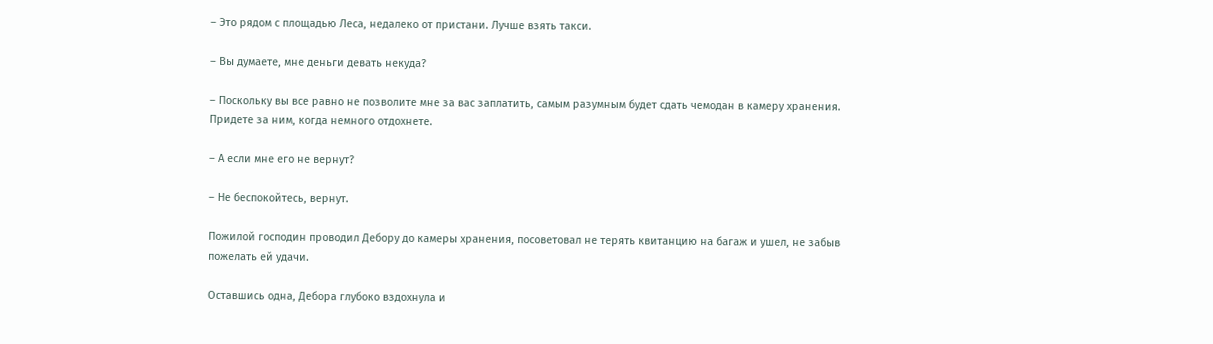– Это рядом с площадью Леса, недалеко от пристани. Лучше взять такси.

– Вы думаете, мне деньги девать некуда?

– Поскольку вы все равно не позволите мне за вас заплатить, самым разумным будет сдать чемодан в камеру хранения. Придете за ним, когда немного отдохнете.

– А если мне его не вернут?

– Не беспокойтесь, вернут.

Пожилой господин проводил Дебору до камеры хранения, посоветовал не терять квитанцию на багаж и ушел, не забыв пожелать ей удачи.

Оставшись одна, Дебора глубоко вздохнула и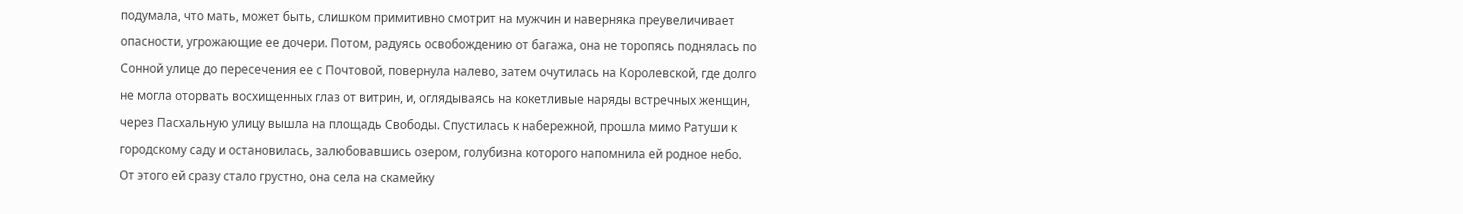подумала, что мать, может быть, слишком примитивно смотрит на мужчин и наверняка преувеличивает опасности, угрожающие ее дочери. Потом, радуясь освобождению от багажа, она не торопясь поднялась по Сонной улице до пересечения ее с Почтовой, повернула налево, затем очутилась на Королевской, где долго не могла оторвать восхищенных глаз от витрин, и, оглядываясь на кокетливые наряды встречных женщин, через Пасхальную улицу вышла на площадь Свободы. Спустилась к набережной, прошла мимо Ратуши к городскому саду и остановилась, залюбовавшись озером, голубизна которого напомнила ей родное небо. От этого ей сразу стало грустно, она села на скамейку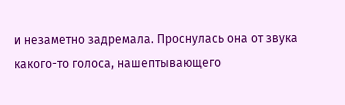и незаметно задремала. Проснулась она от звука какого-то голоса, нашептывающего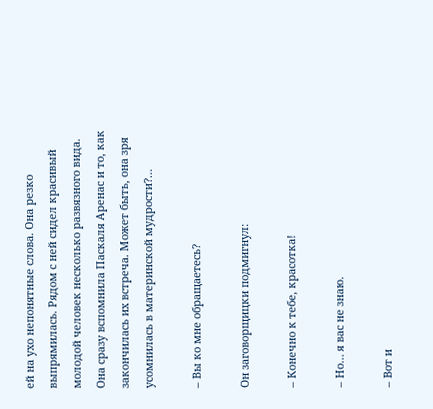ей на ухо непонятные слова. Она резко выпрямилась. Рядом с ней сидел красивый молодой человек несколько развязного вида. Она сразу вспомнила Паскаля Аренас и то, как закончилась их встреча. Может быть, она зря усомнилась в материнской мудрости?…

– Вы ко мне обращаетесь?

Он заговорщицки подмигнул:

– Конечно к тебе, красотка!

– Но… я вас не знаю.

– Вот и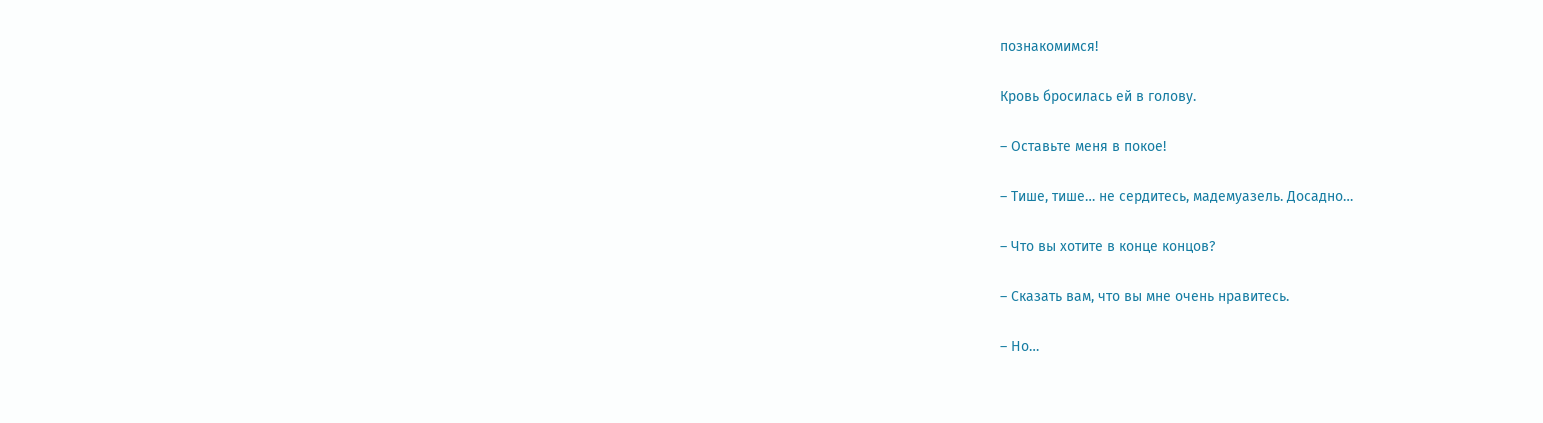познакомимся!

Кровь бросилась ей в голову.

– Оставьте меня в покое!

– Тише, тише… не сердитесь, мадемуазель. Досадно…

– Что вы хотите в конце концов?

– Сказать вам, что вы мне очень нравитесь.

– Но…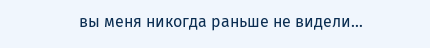вы меня никогда раньше не видели…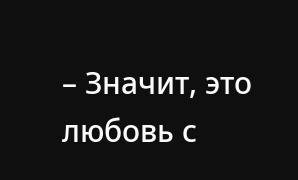– Значит, это любовь с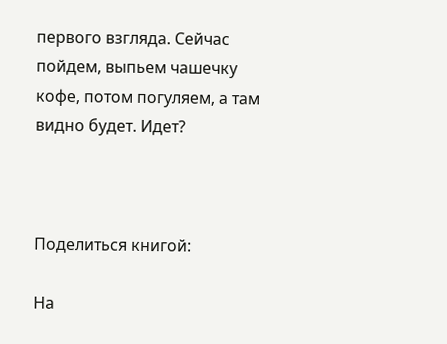первого взгляда. Сейчас пойдем, выпьем чашечку кофе, потом погуляем, а там видно будет. Идет?



Поделиться книгой:

На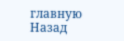главную
Назад